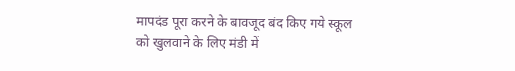मापदंड पूरा करने के बावजूद बंद किए गये स्कूल को खुलवाने के लिए मंडी में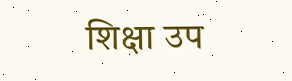शिक्षा उप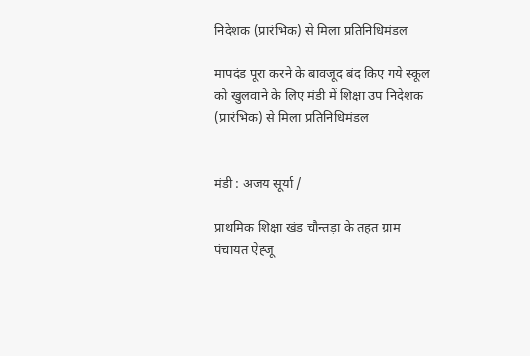निदेशक (प्रारंभिक) से मिला प्रतिनिधिमंडल

मापदंड पूरा करने के बावजूद बंद किए गये स्कूल को खुलवाने के लिए मंडी में शिक्षा उप निदेशक (प्रारंभिक) से मिला प्रतिनिधिमंडल


मंडी : अजय सूर्या /

प्राथमिक शिक्षा खंड चौन्तड़ा के तहत ग्राम पंचायत ऐह्जू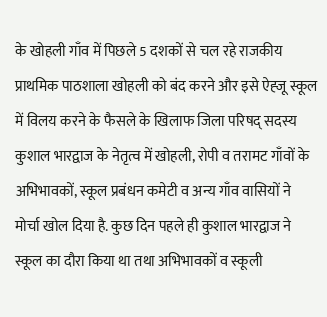के खोहली गाँव में पिछले 5 दशकों से चल रहे राजकीय प्राथमिक पाठशाला खोहली को बंद करने और इसे ऐह्जू स्कूल में विलय करने के फैसले के खिलाफ जिला परिषद् सदस्य कुशाल भारद्वाज के नेतृत्व में खोहली, रोपी व तरामट गाँवों के अभिभावकों, स्कूल प्रबंधन कमेटी व अन्य गाँव वासियों ने मोर्चा खोल दिया है. कुछ दिन पहले ही कुशाल भारद्वाज ने स्कूल का दौरा किया था तथा अभिभावकों व स्कूली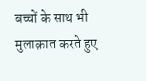बच्चों के साथ भी मुलाक़ात करते हुए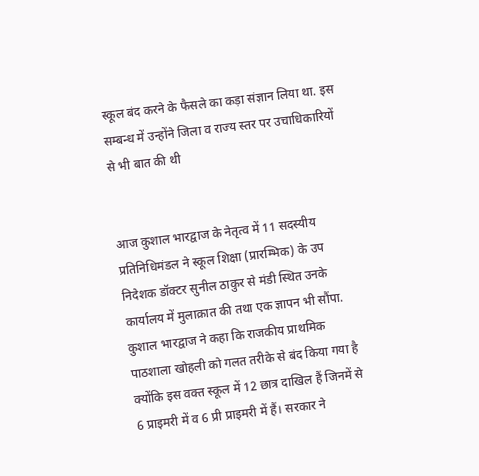स्कूल बंद करने के फैसले का कड़ा संज्ञान लिया था. इस सम्बन्ध में उन्होंने जिला व राज्य स्तर पर उचाधिकारियों से भी बात की थी


आज कुशाल भारद्वाज के नेतृत्व में 11 सदस्यीय प्रतिनिधिमंडल ने स्कूल शिक्षा (प्रारम्भिक) के उप निदेशक डॉक्टर सुनील ठाकुर से मंडी स्थित उनके कार्यालय में मुलाक़ात की तथा एक ज्ञापन भी सौंपा. कुशाल भारद्वाज ने कहा कि राजकीय प्राथमिक पाठशाला खोहली को गलत तरीके से बंद किया गया है क्योंकि इस वक्त स्कूल में 12 छात्र दाखिल हैं जिनमें से 6 प्राइमरी में व 6 प्री प्राइमरी में हैं। सरकार ने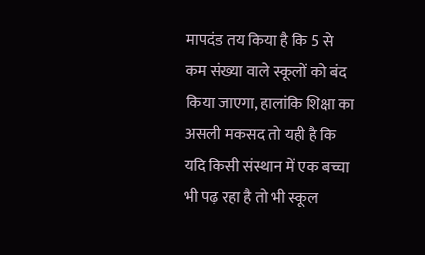मापदंड तय किया है कि 5 से कम संख्या वाले स्कूलों को बंद किया जाएगा, हालांकि शिक्षा का असली मकसद तो यही है कि यदि किसी संस्थान में एक बच्चा भी पढ़ रहा है तो भी स्कूल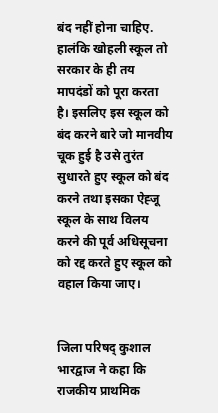बंद नहीं होना चाहिए. हालंकि खोहली स्कूल तो सरकार के ही तय मापदंडों को पूरा करता है। इसलिए इस स्कूल को बंद करने बारे जो मानवीय चूक हुई है उसे तुरंत सुधारते हुए स्कूल को बंद करने तथा इसका ऐह्जू स्कूल के साथ विलय करने की पूर्व अधिसूचना को रद्द करते हुए स्कूल को वहाल किया जाए।


जिला परिषद् कुशाल भारद्वाज ने कहा कि राजकीय प्राथमिक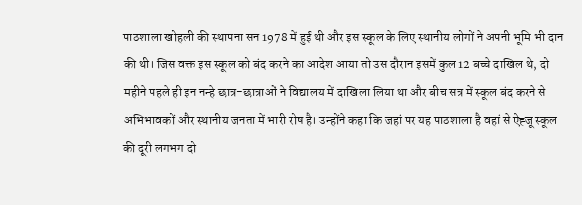पाठशाला खोहली की स्थापना सन 1978 में हुई थी और इस स्कूल के लिए स्थानीय लोगों ने अपनी भूमि भी दान की थी। जिस वक्त इस स्कूल को बंद करने का आदेश आया तो उस दौरान इसमें कुल 12 बच्चे दाखिल थे, दो महीने पहले ही इन नन्हे छात्र-छात्राओं ने विद्यालय में दाखिला लिया था और बीच सत्र में स्कूल बंद करने से अभिभावकों और स्थानीय जनता में भारी रोष है। उन्होंने कहा कि जहां पर यह पाठशाला है वहां से ऐह्जू स्कूल की दूरी लगभग दो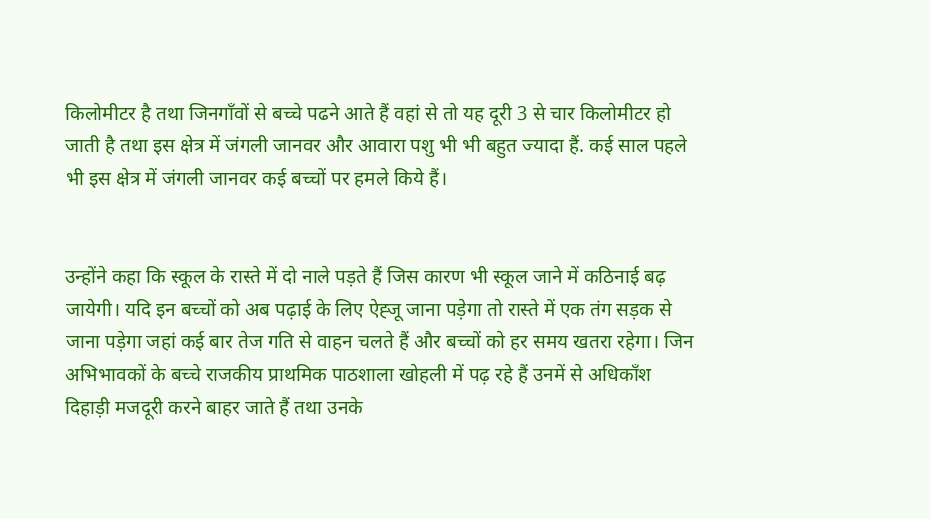किलोमीटर है तथा जिनगाँवों से बच्चे पढने आते हैं वहां से तो यह दूरी 3 से चार किलोमीटर हो जाती है तथा इस क्षेत्र में जंगली जानवर और आवारा पशु भी भी बहुत ज्यादा हैं. कई साल पहले भी इस क्षेत्र में जंगली जानवर कई बच्चों पर हमले किये हैं।


उन्होंने कहा कि स्कूल के रास्ते में दो नाले पड़ते हैं जिस कारण भी स्कूल जाने में कठिनाई बढ़ जायेगी। यदि इन बच्चों को अब पढ़ाई के लिए ऐह्जू जाना पड़ेगा तो रास्ते में एक तंग सड़क से जाना पड़ेगा जहां कई बार तेज गति से वाहन चलते हैं और बच्चों को हर समय खतरा रहेगा। जिन अभिभावकों के बच्चे राजकीय प्राथमिक पाठशाला खोहली में पढ़ रहे हैं उनमें से अधिकाँश दिहाड़ी मजदूरी करने बाहर जाते हैं तथा उनके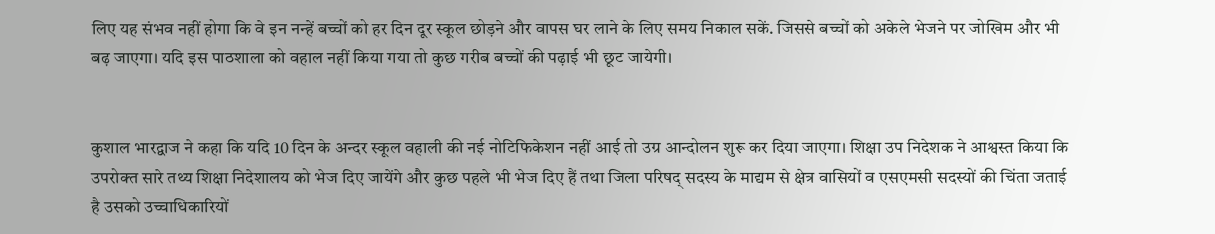लिए यह संभव नहीं होगा कि वे इन नन्हें बच्चों को हर दिन दूर स्कूल छोड़ने और वापस घर लाने के लिए समय निकाल सकें. जिससे बच्चों को अकेले भेजने पर जोखिम और भी बढ़ जाएगा। यदि इस पाठशाला को वहाल नहीं किया गया तो कुछ गरीब बच्चों की पढ़ाई भी छूट जायेगी।


कुशाल भारद्वाज ने कहा कि यदि 10 दिन के अन्दर स्कूल वहाली की नई नोटिफिकेशन नहीं आई तो उग्र आन्दोलन शुरू कर दिया जाएगा। शिक्षा उप निदेशक ने आश्वस्त किया कि उपरोक्त सारे तथ्य शिक्षा निदेशालय को भेज दिए जायेंगे और कुछ पहले भी भेज दिए हैं तथा जिला परिषद् सदस्य के माद्यम से क्षेत्र वासियों व एसएमसी सदस्यों की चिंता जताई है उसको उच्चाधिकारियों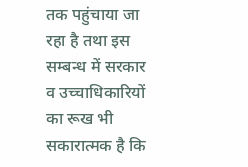तक पहुंचाया जा रहा है तथा इस सम्बन्ध में सरकार व उच्चाधिकारियों का रूख भी सकारात्मक है कि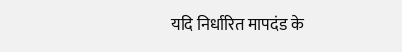यदि निर्धारित मापदंड के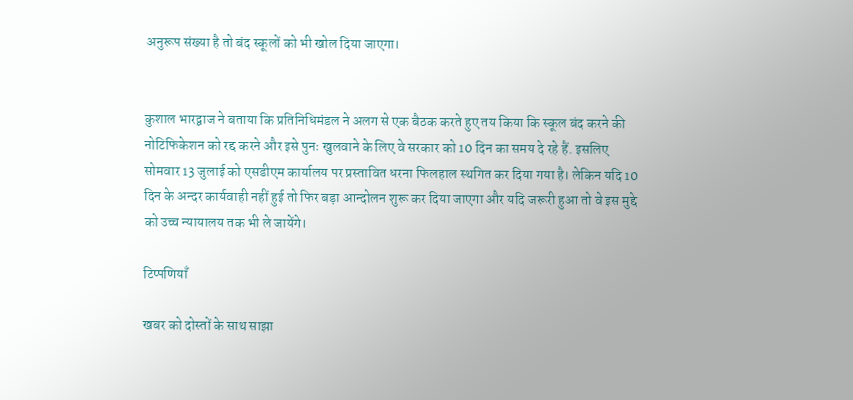अनुरूप संख्या है तो बंद स्कूलों को भी खोल दिया जाएगा।


कुशाल भारद्वाज ने बताया कि प्रतिनिधिमंडल ने अलग से एक बैठक करते हुए तय किया कि स्कूल बंद करने की नोटिफिकेशन को रद्द करने और इसे पुनः खुलवाने के लिए वे सरकार को 10 दिन का समय दे रहे हैं. इसलिए सोमवार 13 जुलाई को एसडीएम कार्यालय पर प्रस्तावित धरना फिलहाल स्थगित कर दिया गया है। लेकिन यदि 10 दिन के अन्दर कार्यवाही नहीं हुई तो फिर बड़ा आन्दोलन शुरू कर दिया जाएगा और यदि जरूरी हुआ तो वे इस मुद्दे को उच्च न्यायालय तक भी ले जायेंगे।

टिप्पणियाँ

खबर को दोस्तों के साथ साझा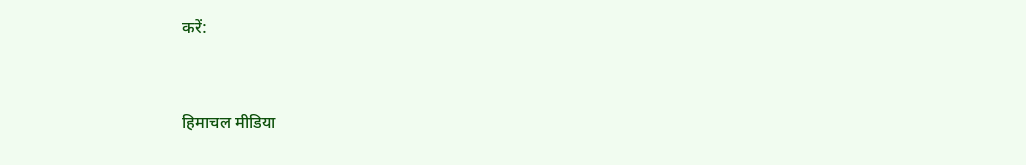करें:


हिमाचल मीडिया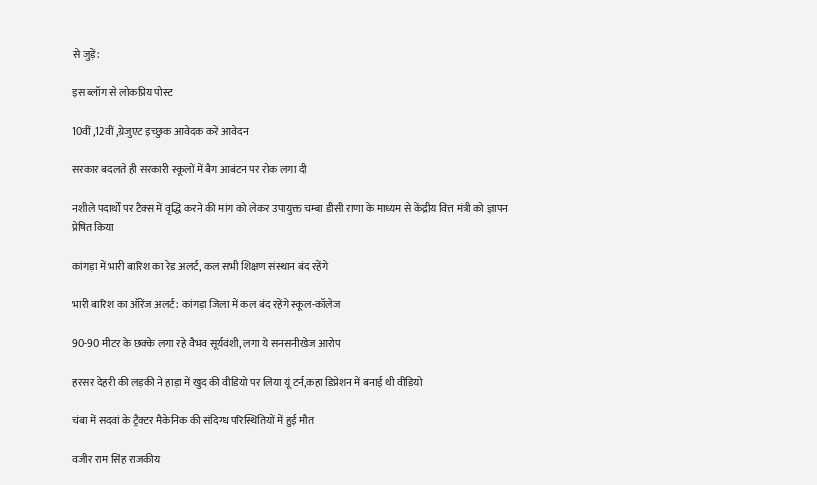से जुड़ें:

इस ब्लॉग से लोकप्रिय पोस्ट

10वीं ,12वीं ,ग्रेजुएट इच्छुक आवेदक करें आवेदन

सरकार बदलते ही सरकारी स्कूलों में बैग आबंटन पर रोक लगा दी

नशीले पदार्थों पर टैक्स में वृद्धि करने की मांग को लेकर उपायुक्त चम्बा डीसी राणा के माध्यम से केंद्रीय वित्त मंत्री को ज्ञापन प्रेषित किया

कांगड़ा में भारी बारिश का रेड अलर्ट, कल सभी शिक्षण संस्थान बंद रहेंगे

भारी बारिश का ऑरेंज अलर्ट: कांगड़ा जिला में कल बंद रहेंगे स्कूल-कॉलेज

90-90 मीटर के छक्के लगा रहे वैभव सूर्यवंशी, लगा ये सनसनीखेज आरोप

हरसर देहरी की लड़की ने हाड़ा में खुद की वीडियो पर लिया यूं टर्न,कहा डिप्रेशन में बनाई थी वीडियो

चंबा में सदवां के ट्रैक्टर मैकेनिक की संदिग्ध परिस्थितियों में हुई मौत

वजीर राम सिंह राजकीय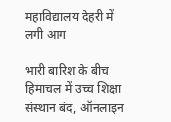महाविद्यालय देहरी में लगी आग

भारी बारिश के बीच हिमाचल में उच्च शिक्षा संस्थान बंद, ऑनलाइन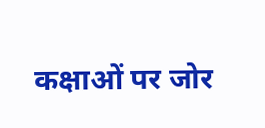कक्षाओं पर जोर